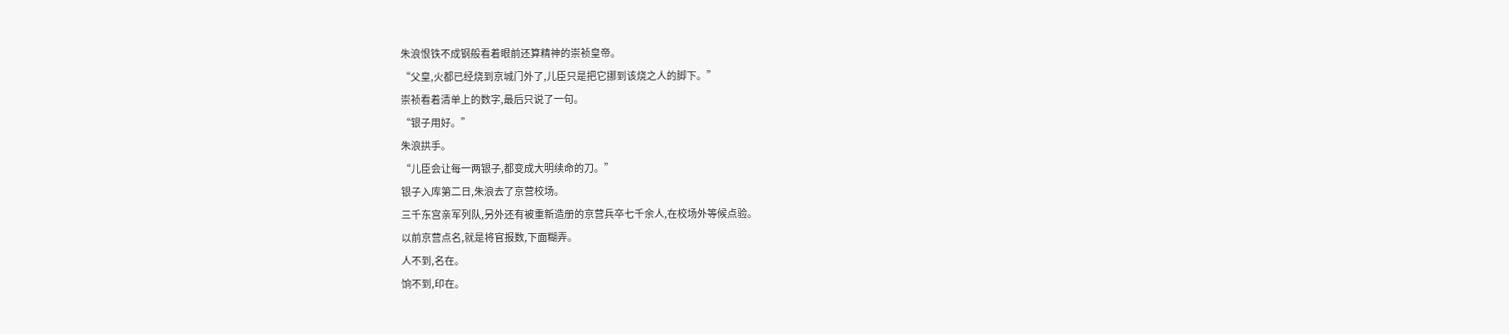朱浪恨铁不成钢般看着眼前还算精神的崇祯皇帝。
“父皇,火都已经烧到京城门外了,儿臣只是把它挪到该烧之人的脚下。”
崇祯看着清单上的数字,最后只说了一句。
“银子用好。”
朱浪拱手。
“儿臣会让每一两银子,都变成大明续命的刀。”
银子入库第二日,朱浪去了京营校场。
三千东宫亲军列队,另外还有被重新造册的京营兵卒七千余人,在校场外等候点验。
以前京营点名,就是将官报数,下面糊弄。
人不到,名在。
饷不到,印在。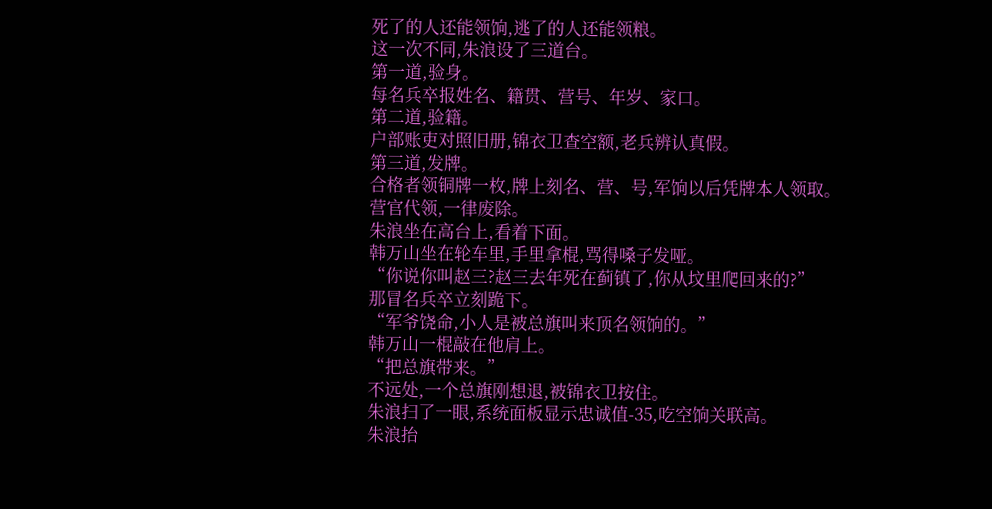死了的人还能领饷,逃了的人还能领粮。
这一次不同,朱浪设了三道台。
第一道,验身。
每名兵卒报姓名、籍贯、营号、年岁、家口。
第二道,验籍。
户部账吏对照旧册,锦衣卫查空额,老兵辨认真假。
第三道,发牌。
合格者领铜牌一枚,牌上刻名、营、号,军饷以后凭牌本人领取。
营官代领,一律废除。
朱浪坐在高台上,看着下面。
韩万山坐在轮车里,手里拿棍,骂得嗓子发哑。
“你说你叫赵三?赵三去年死在蓟镇了,你从坟里爬回来的?”
那冒名兵卒立刻跪下。
“军爷饶命,小人是被总旗叫来顶名领饷的。”
韩万山一棍敲在他肩上。
“把总旗带来。”
不远处,一个总旗刚想退,被锦衣卫按住。
朱浪扫了一眼,系统面板显示忠诚值-35,吃空饷关联高。
朱浪抬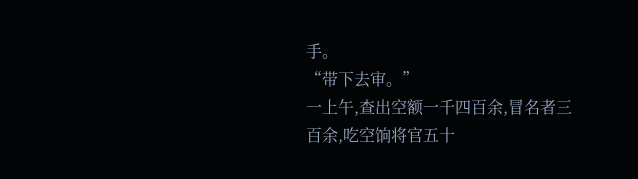手。
“带下去审。”
一上午,查出空额一千四百余,冒名者三百余,吃空饷将官五十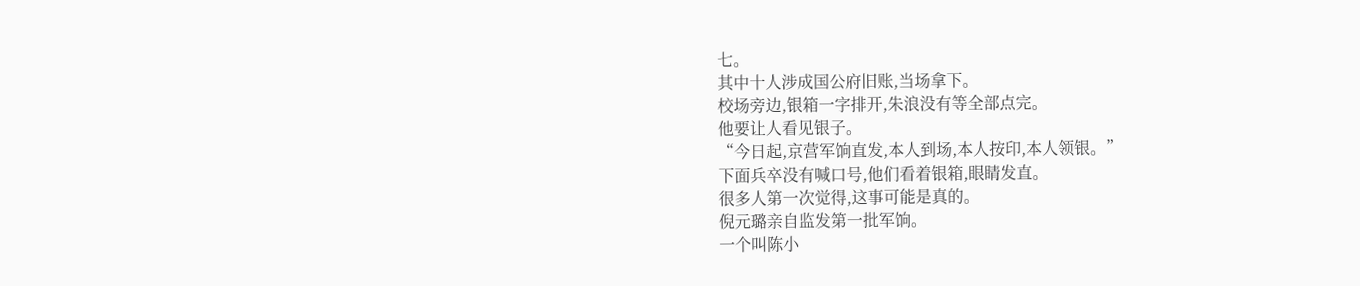七。
其中十人涉成国公府旧账,当场拿下。
校场旁边,银箱一字排开,朱浪没有等全部点完。
他要让人看见银子。
“今日起,京营军饷直发,本人到场,本人按印,本人领银。”
下面兵卒没有喊口号,他们看着银箱,眼睛发直。
很多人第一次觉得,这事可能是真的。
倪元璐亲自监发第一批军饷。
一个叫陈小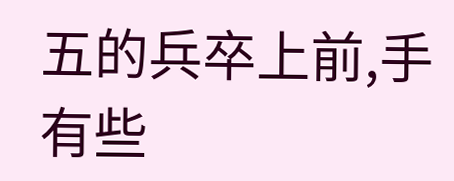五的兵卒上前,手有些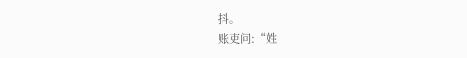抖。
账吏问:“姓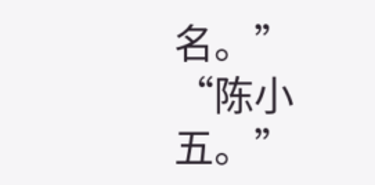名。”
“陈小五。”